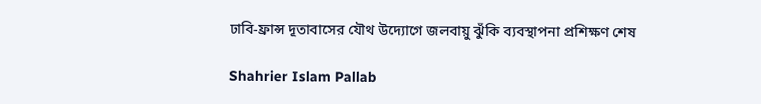ঢাবি-ফ্রান্স দূতাবাসের যৌথ উদ্যোগে জলবায়ু ঝুঁকি ব্যবস্থাপনা প্রশিক্ষণ শেষ

Shahrier Islam Pallab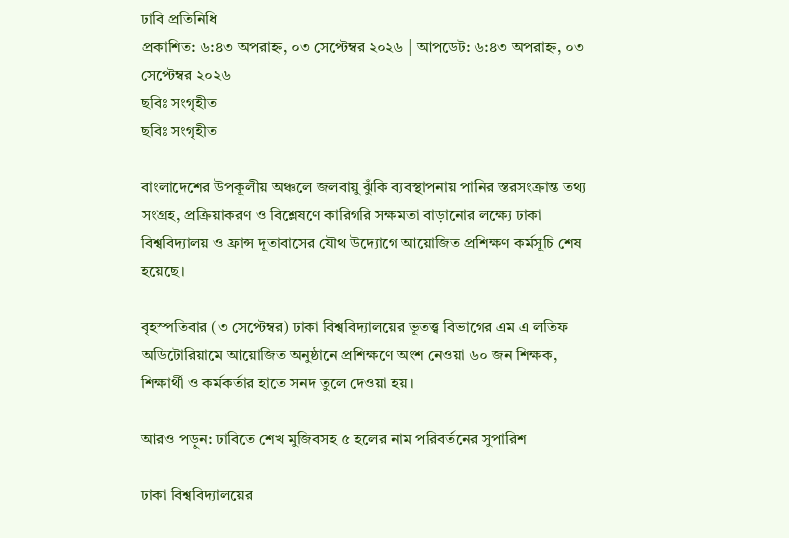ঢাবি প্রতিনিধি
প্রকাশিত: ৬:৪৩ অপরাহ্ন, ০৩ সেপ্টেম্বর ২০২৬ | আপডেট: ৬:৪৩ অপরাহ্ন, ০৩ সেপ্টেম্বর ২০২৬
ছবিঃ সংগৃহীত
ছবিঃ সংগৃহীত

বাংলাদেশের উপকূলীয় অঞ্চলে জলবায়ু ঝুঁকি ব্যবস্থাপনায় পানির স্তরসংক্রান্ত তথ্য সংগ্রহ, প্রক্রিয়াকরণ ও বিশ্লেষণে কারিগরি সক্ষমতা বাড়ানোর লক্ষ্যে ঢাকা বিশ্ববিদ্যালয় ও ফ্রান্স দূতাবাসের যৌথ উদ্যোগে আয়োজিত প্রশিক্ষণ কর্মসূচি শেষ হয়েছে।

বৃহস্পতিবার (৩ সেপ্টেম্বর) ঢাকা বিশ্ববিদ্যালয়ের ভূতত্ত্ব বিভাগের এম এ লতিফ অডিটোরিয়ামে আয়োজিত অনুষ্ঠানে প্রশিক্ষণে অংশ নেওয়া ৬০ জন শিক্ষক, শিক্ষার্থী ও কর্মকর্তার হাতে সনদ তুলে দেওয়া হয়।

আরও পড়ুন: ঢাবিতে শেখ মুজিবসহ ৫ হলের নাম পরিবর্তনের সুপারিশ

ঢাকা বিশ্ববিদ্যালয়ের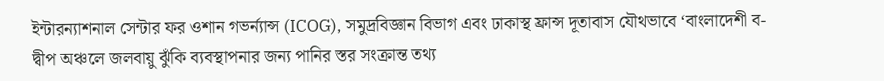ইন্টারন্যাশনাল সেন্টার ফর ওশান গভর্ন্যান্স (ICOG), সমুদ্রবিজ্ঞান বিভাগ এবং ঢাকাস্থ ফ্রান্স দূতাবাস যৌথভাবে ‘বাংলাদেশী ব-দ্বীপ অঞ্চলে জলবায়ু ঝুঁকি ব্যবস্থাপনার জন্য পানির স্তর সংক্রান্ত তথ্য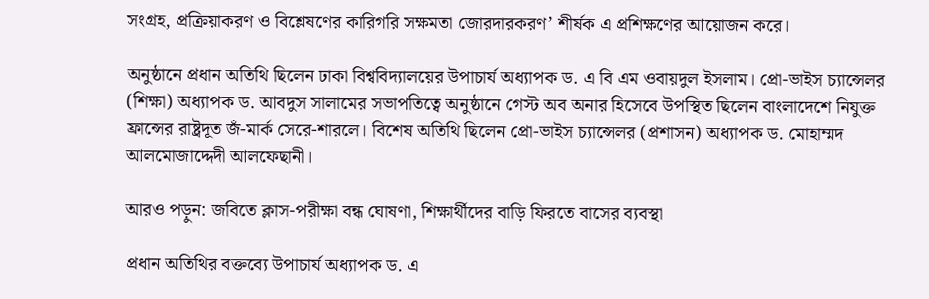সংগ্রহ, প্রক্রিয়াকরণ ও বিশ্লেষণের কারিগরি সক্ষমতা জোরদারকরণ’ শীর্ষক এ প্রশিক্ষণের আয়োজন করে।

অনুষ্ঠানে প্রধান অতিথি ছিলেন ঢাকা বিশ্ববিদ্যালয়ের উপাচার্য অধ্যাপক ড. এ বি এম ওবায়দুল ইসলাম। প্রো-ভাইস চ্যান্সেলর (শিক্ষা) অধ্যাপক ড. আবদুস সালামের সভাপতিত্বে অনুষ্ঠানে গেস্ট অব অনার হিসেবে উপস্থিত ছিলেন বাংলাদেশে নিযুক্ত ফ্রান্সের রাষ্ট্রদূত জঁ-মার্ক সেরে-শারলে। বিশেষ অতিথি ছিলেন প্রো-ভাইস চ্যান্সেলর (প্রশাসন) অধ্যাপক ড. মোহাম্মদ আলমোজাদ্দেদী আলফেছানী।

আরও পড়ুন: জবিতে ক্লাস-পরীক্ষা বন্ধ ঘোষণা, শিক্ষার্থীদের বাড়ি ফিরতে বাসের ব্যবস্থা

প্রধান অতিথির বক্তব্যে উপাচার্য অধ্যাপক ড. এ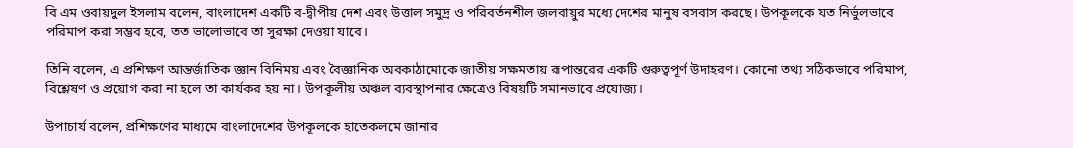বি এম ওবায়দুল ইসলাম বলেন, বাংলাদেশ একটি ব-দ্বীপীয় দেশ এবং উত্তাল সমুদ্র ও পরিবর্তনশীল জলবায়ুর মধ্যে দেশের মানুষ বসবাস করছে। উপকূলকে যত নির্ভুলভাবে পরিমাপ করা সম্ভব হবে, তত ভালোভাবে তা সুরক্ষা দেওয়া যাবে।

তিনি বলেন, এ প্রশিক্ষণ আন্তর্জাতিক জ্ঞান বিনিময় এবং বৈজ্ঞানিক অবকাঠামোকে জাতীয় সক্ষমতায় রূপান্তরের একটি গুরুত্বপূর্ণ উদাহরণ। কোনো তথ্য সঠিকভাবে পরিমাপ, বিশ্লেষণ ও প্রয়োগ করা না হলে তা কার্যকর হয় না। উপকূলীয় অঞ্চল ব্যবস্থাপনার ক্ষেত্রেও বিষয়টি সমানভাবে প্রযোজ্য।

উপাচার্য বলেন, প্রশিক্ষণের মাধ্যমে বাংলাদেশের উপকূলকে হাতেকলমে জানার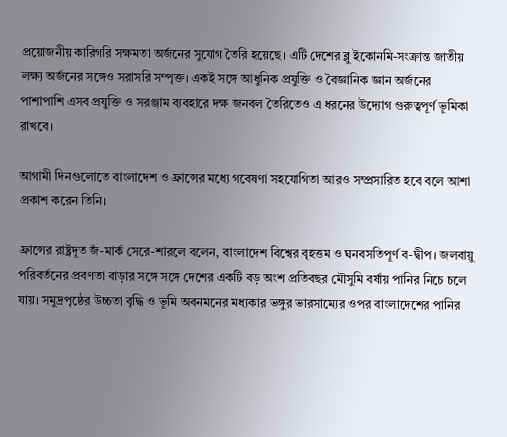প্রয়োজনীয় কারিগরি সক্ষমতা অর্জনের সুযোগ তৈরি হয়েছে। এটি দেশের ব্লু ইকোনমি-সংক্রান্ত জাতীয় লক্ষ্য অর্জনের সঙ্গেও সরাসরি সম্পৃক্ত। একই সঙ্গে আধুনিক প্রযুক্তি ও বৈজ্ঞানিক জ্ঞান অর্জনের পাশাপাশি এসব প্রযুক্তি ও সরঞ্জাম ব্যবহারে দক্ষ জনবল তৈরিতেও এ ধরনের উদ্যোগ গুরুত্বপূর্ণ ভূমিকা রাখবে।

আগামী দিনগুলোতে বাংলাদেশ ও ফ্রান্সের মধ্যে গবেষণা সহযোগিতা আরও সম্প্রসারিত হবে বলে আশা প্রকাশ করেন তিনি।

ফ্রান্সের রাষ্ট্রদূত জঁ-মার্ক সেরে-শারলে বলেন, বাংলাদেশ বিশ্বের বৃহত্তম ও ঘনবসতিপূর্ণ ব-দ্বীপ। জলবায়ু পরিবর্তনের প্রবণতা বাড়ার সঙ্গে সঙ্গে দেশের একটি বড় অংশ প্রতিবছর মৌসুমি বর্ষায় পানির নিচে চলে যায়। সমুদ্রপৃষ্ঠের উচ্চতা বৃদ্ধি ও ভূমি অবনমনের মধ্যকার ভঙ্গুর ভারসাম্যের ওপর বাংলাদেশের পানির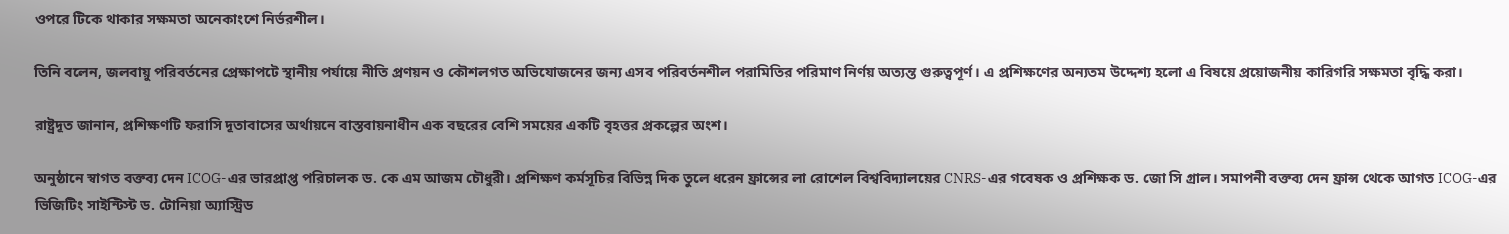ওপরে টিকে থাকার সক্ষমতা অনেকাংশে নির্ভরশীল।

তিনি বলেন, জলবায়ু পরিবর্তনের প্রেক্ষাপটে স্থানীয় পর্যায়ে নীতি প্রণয়ন ও কৌশলগত অভিযোজনের জন্য এসব পরিবর্তনশীল পরামিতির পরিমাণ নির্ণয় অত্যন্ত গুরুত্বপূর্ণ। এ প্রশিক্ষণের অন্যতম উদ্দেশ্য হলো এ বিষয়ে প্রয়োজনীয় কারিগরি সক্ষমতা বৃদ্ধি করা।

রাষ্ট্রদূত জানান, প্রশিক্ষণটি ফরাসি দূতাবাসের অর্থায়নে বাস্তবায়নাধীন এক বছরের বেশি সময়ের একটি বৃহত্তর প্রকল্পের অংশ।

অনুষ্ঠানে স্বাগত বক্তব্য দেন ICOG-এর ভারপ্রাপ্ত পরিচালক ড. কে এম আজম চৌধুরী। প্রশিক্ষণ কর্মসূচির বিভিন্ন দিক তুলে ধরেন ফ্রান্সের লা রোশেল বিশ্ববিদ্যালয়ের CNRS-এর গবেষক ও প্রশিক্ষক ড. জো সি গ্রাল। সমাপনী বক্তব্য দেন ফ্রান্স থেকে আগত ICOG-এর ভিজিটিং সাইন্টিস্ট ড. টোনিয়া অ্যাস্ট্রিড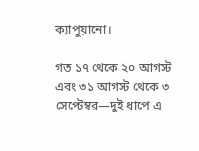ক্যাপুয়ানো।

গত ১৭ থেকে ২০ আগস্ট এবং ৩১ আগস্ট থেকে ৩ সেপ্টেম্বর—দুই ধাপে এ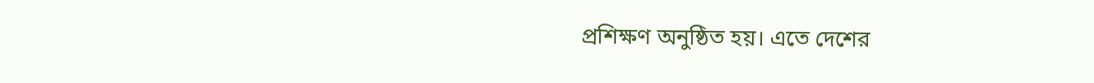প্রশিক্ষণ অনুষ্ঠিত হয়। এতে দেশের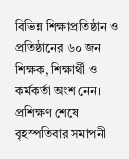বিভিন্ন শিক্ষাপ্রতিষ্ঠান ও প্রতিষ্ঠানের ৬০ জন শিক্ষক, শিক্ষার্থী ও কর্মকর্তা অংশ নেন। প্রশিক্ষণ শেষে বৃহস্পতিবার সমাপনী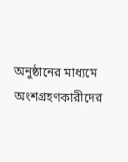অনুষ্ঠানের মাধ্যমে অংশগ্রহণকারীদের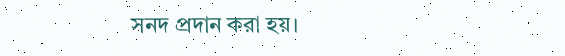সনদ প্রদান করা হয়।